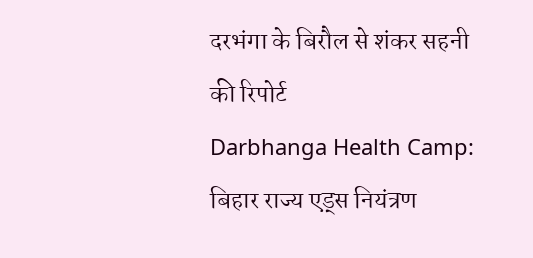दरभंगा के बिरौल से शंकर सहनी की रिपोर्ट
Darbhanga Health Camp: बिहार राज्य एड्स नियंत्रण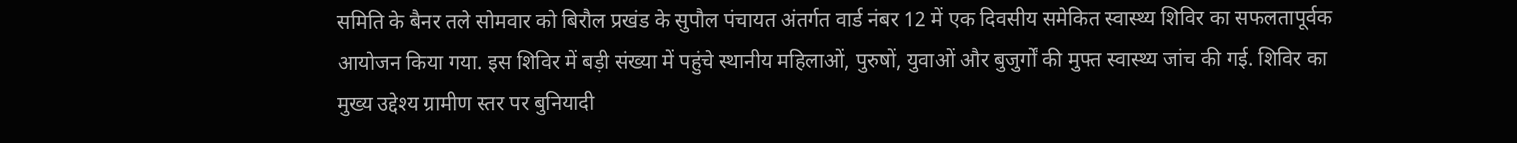समिति के बैनर तले सोमवार को बिरौल प्रखंड के सुपौल पंचायत अंतर्गत वार्ड नंबर 12 में एक दिवसीय समेकित स्वास्थ्य शिविर का सफलतापूर्वक आयोजन किया गया. इस शिविर में बड़ी संख्या में पहुंचे स्थानीय महिलाओं, पुरुषों, युवाओं और बुजुर्गों की मुफ्त स्वास्थ्य जांच की गई. शिविर का मुख्य उद्देश्य ग्रामीण स्तर पर बुनियादी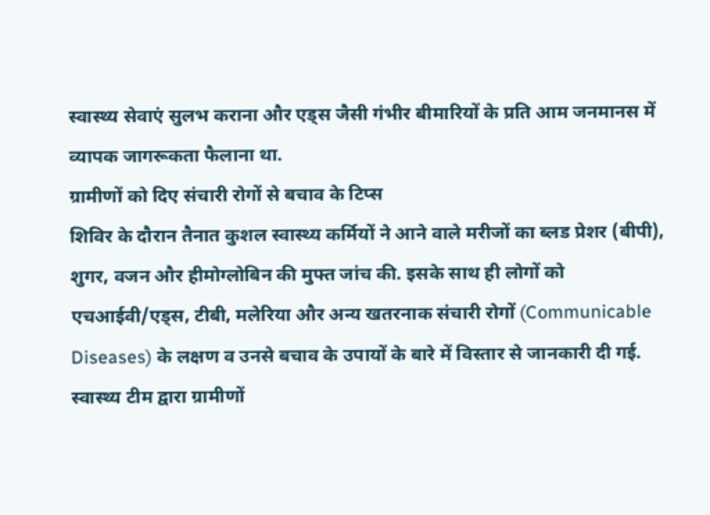स्वास्थ्य सेवाएं सुलभ कराना और एड्स जैसी गंभीर बीमारियों के प्रति आम जनमानस में व्यापक जागरूकता फैलाना था.
ग्रामीणों को दिए संचारी रोगों से बचाव के टिप्स
शिविर के दौरान तैनात कुशल स्वास्थ्य कर्मियों ने आने वाले मरीजों का ब्लड प्रेशर (बीपी), शुगर, वजन और हीमोग्लोबिन की मुफ्त जांच की. इसके साथ ही लोगों को एचआईवी/एड्स, टीबी, मलेरिया और अन्य खतरनाक संचारी रोगों (Communicable Diseases) के लक्षण व उनसे बचाव के उपायों के बारे में विस्तार से जानकारी दी गई. स्वास्थ्य टीम द्वारा ग्रामीणों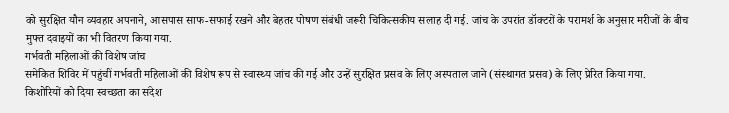को सुरक्षित यौन व्यवहार अपनाने, आसपास साफ-सफाई रखने और बेहतर पोषण संबंधी जरूरी चिकित्सकीय सलाह दी गई. जांच के उपरांत डॉक्टरों के परामर्श के अनुसार मरीजों के बीच मुफ्त दवाइयों का भी वितरण किया गया.
गर्भवती महिलाओं की विशेष जांच
समेकित शिविर में पहुंचीं गर्भवती महिलाओं की विशेष रूप से स्वास्थ्य जांच की गई और उन्हें सुरक्षित प्रसव के लिए अस्पताल जाने (संस्थागत प्रसव) के लिए प्रेरित किया गया.
किशोरियों को दिया स्वच्छता का संदेश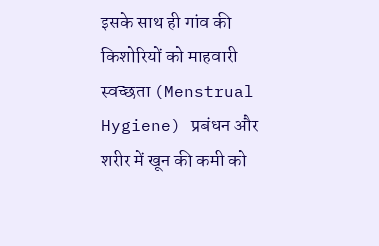इसके साथ ही गांव की किशोरियों को माहवारी स्वच्छता (Menstrual Hygiene) प्रबंधन और शरीर में खून की कमी को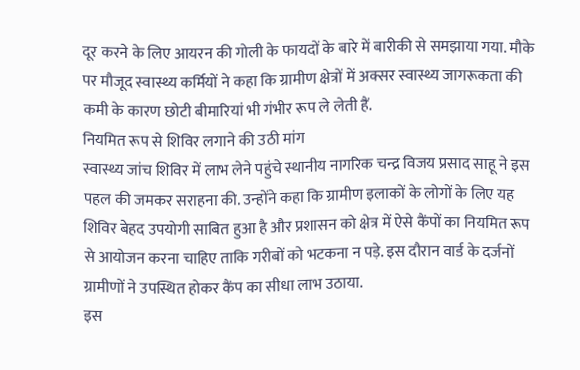दूर करने के लिए आयरन की गोली के फायदों के बारे में बारीकी से समझाया गया. मौके पर मौजूद स्वास्थ्य कर्मियों ने कहा कि ग्रामीण क्षेत्रों में अक्सर स्वास्थ्य जागरूकता की कमी के कारण छोटी बीमारियां भी गंभीर रूप ले लेती हैं.
नियमित रूप से शिविर लगाने की उठी मांग
स्वास्थ्य जांच शिविर में लाभ लेने पहुंचे स्थानीय नागरिक चन्द्र विजय प्रसाद साहू ने इस पहल की जमकर सराहना की. उन्होंने कहा कि ग्रामीण इलाकों के लोगों के लिए यह शिविर बेहद उपयोगी साबित हुआ है और प्रशासन को क्षेत्र में ऐसे कैंपों का नियमित रूप से आयोजन करना चाहिए ताकि गरीबों को भटकना न पड़े. इस दौरान वार्ड के दर्जनों ग्रामीणों ने उपस्थित होकर कैंप का सीधा लाभ उठाया.
इस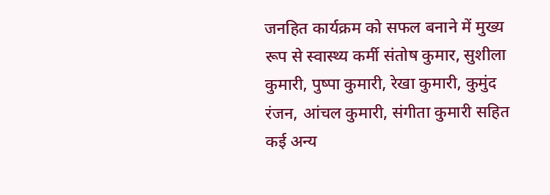जनहित कार्यक्रम को सफल बनाने में मुख्य रूप से स्वास्थ्य कर्मी संतोष कुमार, सुशीला कुमारी, पुष्पा कुमारी, रेखा कुमारी, कुमुंद रंजन, आंचल कुमारी, संगीता कुमारी सहित कई अन्य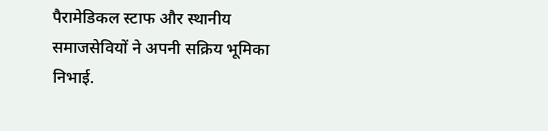पैरामेडिकल स्टाफ और स्थानीय समाजसेवियों ने अपनी सक्रिय भूमिका निभाई.